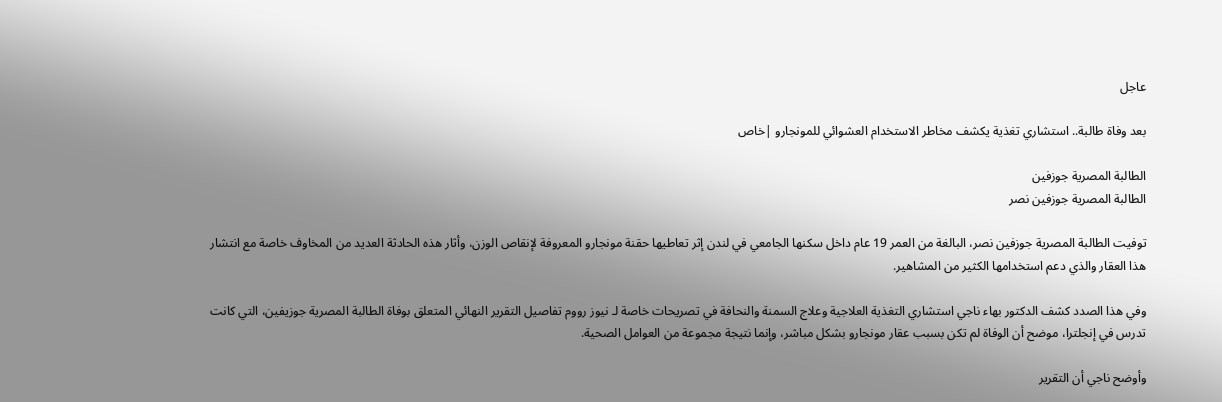عاجل

بعد وفاة طالبة.. استشاري تغذية يكشف مخاطر الاستخدام العشوائي للمونجارو |خاص

الطالبة المصرية جوزفين
الطالبة المصرية جوزفين نصر

توفيت الطالبة المصرية جوزفين نصر، البالغة من العمر 19 عام داخل سكنها الجامعي في لندن إثر تعاطيها حقنة مونجارو المعروفة لإنقاص الوزن، وأثار هذه الحادثة العديد من المخاوف خاصة مع انتشار هذا العقار والذي دعم استخدامها الكثير من المشاهير.

وفي هذا الصدد كشف الدكتور بهاء ناجي استشاري التغذية العلاجية وعلاج السمنة والنحافة في تصريحات خاصة لـ نيوز رووم تفاصيل التقرير النهائي المتعلق بوفاة الطالبة المصرية جوزيفين، التي كانت تدرس في إنجلترا، موضح أن الوفاة لم تكن بسبب عقار مونجارو بشكل مباشر، وإنما نتيجة مجموعة من العوامل الصحية.

وأوضح ناجي أن التقرير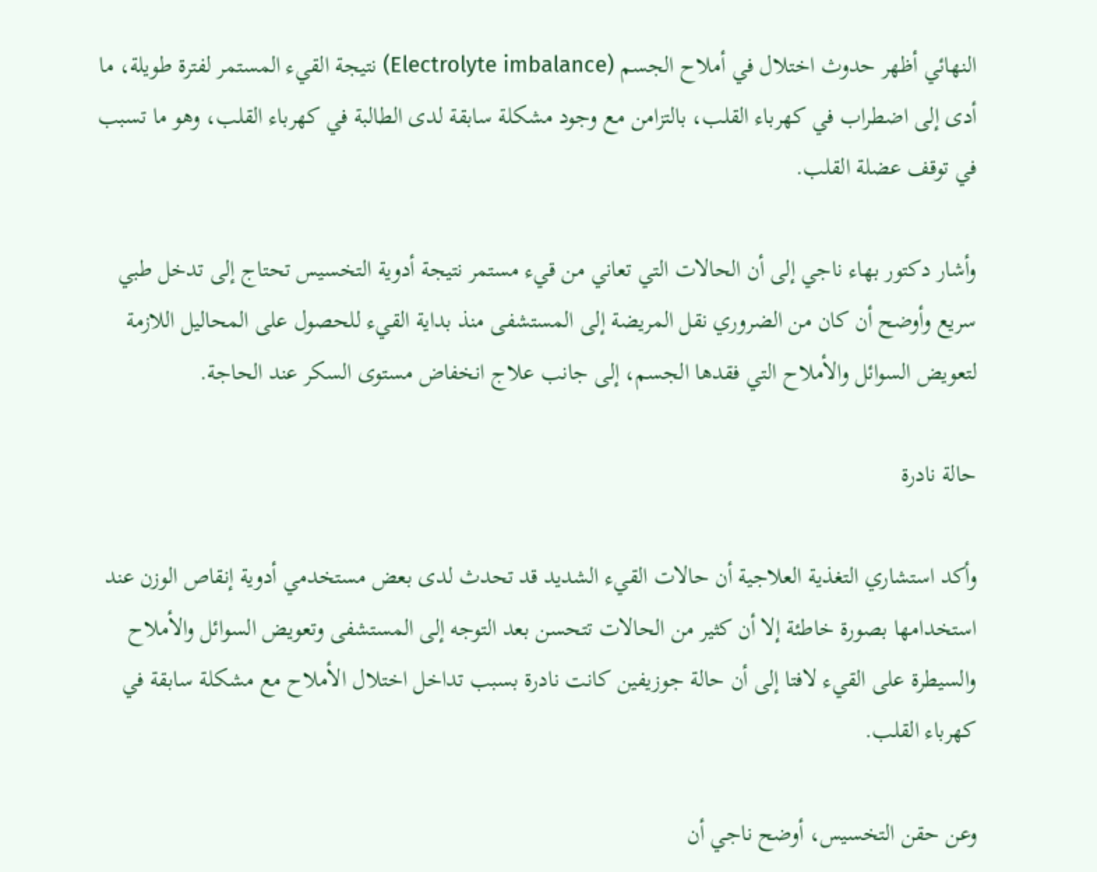النهائي أظهر حدوث اختلال في أملاح الجسم (Electrolyte imbalance) نتيجة القيء المستمر لفترة طويلة، ما أدى إلى اضطراب في كهرباء القلب، بالتزامن مع وجود مشكلة سابقة لدى الطالبة في كهرباء القلب، وهو ما تسبب في توقف عضلة القلب.

وأشار دكتور بهاء ناجي إلى أن الحالات التي تعاني من قيء مستمر نتيجة أدوية التخسيس تحتاج إلى تدخل طبي سريع وأوضح أن كان من الضروري نقل المريضة إلى المستشفى منذ بداية القيء للحصول على المحاليل اللازمة لتعويض السوائل والأملاح التي فقدها الجسم، إلى جانب علاج انخفاض مستوى السكر عند الحاجة.

حالة نادرة

وأكد استشاري التغذية العلاجية أن حالات القيء الشديد قد تحدث لدى بعض مستخدمي أدوية إنقاص الوزن عند استخدامها بصورة خاطئة إلا أن كثير من الحالات تتحسن بعد التوجه إلى المستشفى وتعويض السوائل والأملاح والسيطرة على القيء لافتا إلى أن حالة جوزيفين كانت نادرة بسبب تداخل اختلال الأملاح مع مشكلة سابقة في كهرباء القلب.

وعن حقن التخسيس، أوضح ناجي أن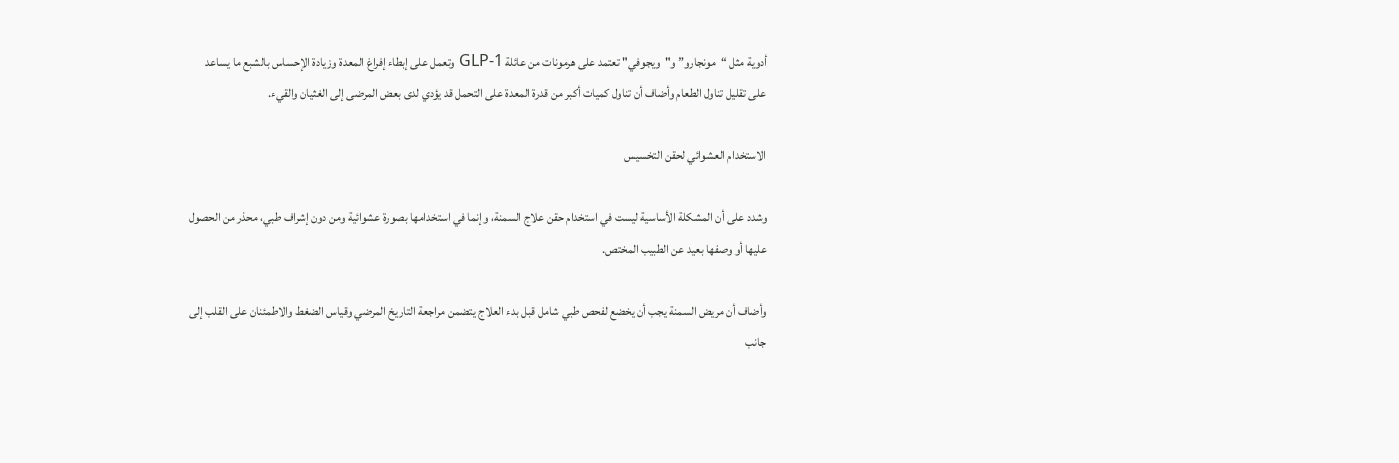أدوية مثل “مونجارو” و"ويجوفي" تعتمد على هرمونات من عائلة GLP-1 وتعمل على إبطاء إفراغ المعدة وزيادة الإحساس بالشبع ما يساعد على تقليل تناول الطعام وأضاف أن تناول كميات أكبر من قدرة المعدة على التحمل قد يؤدي لدى بعض المرضى إلى الغثيان والقيء.

الاستخدام العشوائي لحقن التخسيس

وشدد على أن المشكلة الأساسية ليست في استخدام حقن علاج السمنة، وإنما في استخدامها بصورة عشوائية ومن دون إشراف طبي، محذر من الحصول عليها أو وصفها بعيد عن الطبيب المختص.

وأضاف أن مريض السمنة يجب أن يخضع لفحص طبي شامل قبل بدء العلاج يتضمن مراجعة التاريخ المرضي وقياس الضغط والاطمئنان على القلب إلى جانب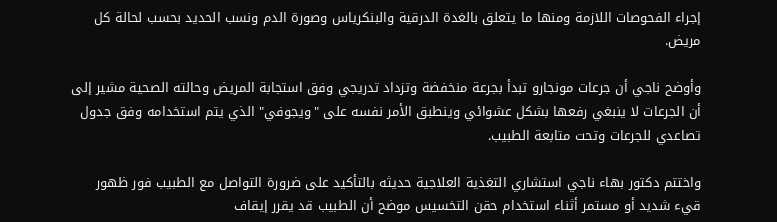إجراء الفحوصات اللازمة ومنها ما يتعلق بالغدة الدرقية والبنكرياس وصورة الدم ونسب الحديد بحسب لحالة كل مريض.

وأوضح ناجي أن جرعات مونجارو تبدأ بجرعة منخفضة وتزداد تدريجي وفق استجابة المريض وحالته الصحية مشير إلى أن الجرعات لا ينبغي رفعها بشكل عشوائي وينطبق الأمر نفسه على "ويجوفي" الذي يتم استخدامه وفق جدول تصاعدي للجرعات وتحت متابعة الطبيب.

واختتم دكتور بهاء ناجي استشاري التغذية العلاجية حديثه بالتأكيد على ضرورة التواصل مع الطبيب فور ظهور قيء شديد أو مستمر أثناء استخدام حقن التخسيس موضح أن الطبيب قد يقرر إيقاف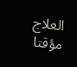العلاج مؤقتا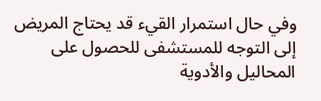وفي حال استمرار القيء قد يحتاج المريض إلى التوجه للمستشفى للحصول على المحاليل والأدوية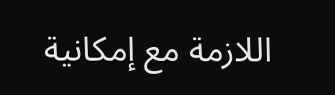اللازمة مع إمكانية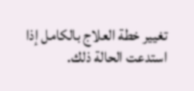تغيير خطة العلاج بالكامل إذا استدعت الحالة ذلك.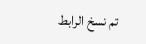تم نسخ الرابط